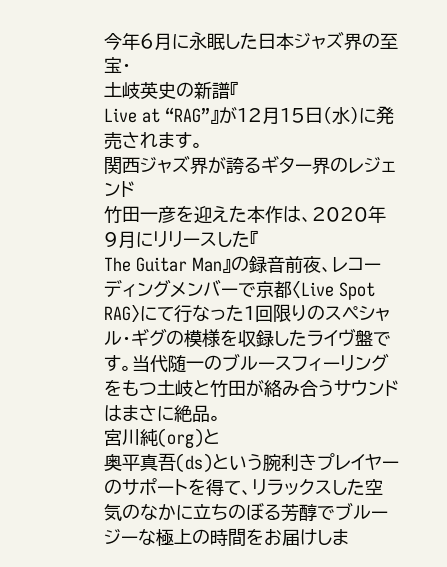今年6月に永眠した日本ジャズ界の至宝・
土岐英史の新譜『
Live at “RAG”』が12月15日(水)に発売されます。
関西ジャズ界が誇るギター界のレジェンド
竹田一彦を迎えた本作は、2020年9月にリリースした『
The Guitar Man』の録音前夜、レコーディングメンバーで京都〈Live Spot RAG〉にて行なった1回限りのスペシャル・ギグの模様を収録したライヴ盤です。当代随一のブルースフィーリングをもつ土岐と竹田が絡み合うサウンドはまさに絶品。
宮川純(org)と
奥平真吾(ds)という腕利きプレイヤーのサポートを得て、リラックスした空気のなかに立ちのぼる芳醇でブルージーな極上の時間をお届けしま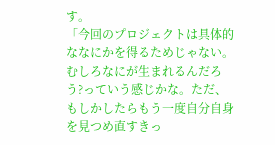す。
「今回のプロジェクトは具体的ななにかを得るためじゃない。むしろなにが生まれるんだろう?っていう感じかな。ただ、もしかしたらもう一度自分自身を見つめ直すきっ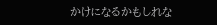かけになるかもしれな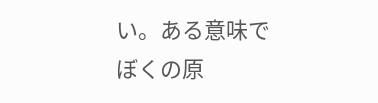い。ある意味でぼくの原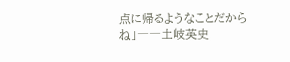点に帰るようなことだからね」――土岐英史